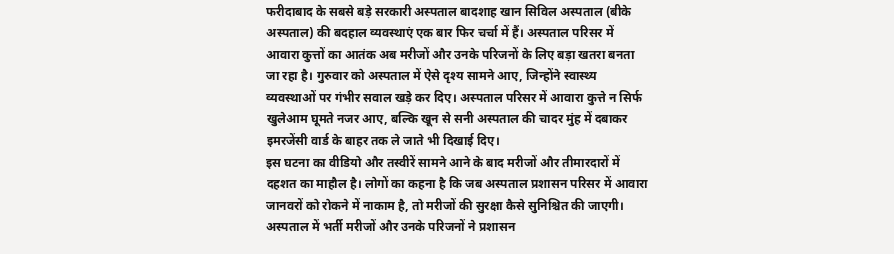फरीदाबाद के सबसे बड़े सरकारी अस्पताल बादशाह खान सिविल अस्पताल (बीके अस्पताल) की बदहाल व्यवस्थाएं एक बार फिर चर्चा में हैं। अस्पताल परिसर में आवारा कुत्तों का आतंक अब मरीजों और उनके परिजनों के लिए बड़ा खतरा बनता जा रहा है। गुरुवार को अस्पताल में ऐसे दृश्य सामने आए, जिन्होंने स्वास्थ्य व्यवस्थाओं पर गंभीर सवाल खड़े कर दिए। अस्पताल परिसर में आवारा कुत्ते न सिर्फ खुलेआम घूमते नजर आए, बल्कि खून से सनी अस्पताल की चादर मुंह में दबाकर इमरजेंसी वार्ड के बाहर तक ले जाते भी दिखाई दिए।
इस घटना का वीडियो और तस्वीरें सामने आने के बाद मरीजों और तीमारदारों में दहशत का माहौल है। लोगों का कहना है कि जब अस्पताल प्रशासन परिसर में आवारा जानवरों को रोकने में नाकाम है, तो मरीजों की सुरक्षा कैसे सुनिश्चित की जाएगी। अस्पताल में भर्ती मरीजों और उनके परिजनों ने प्रशासन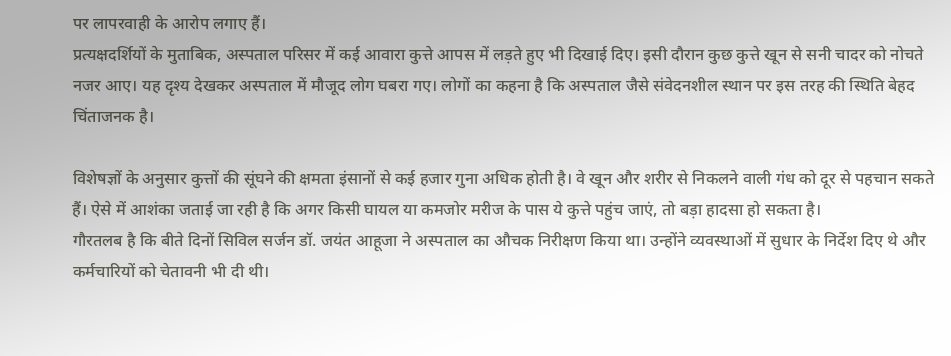पर लापरवाही के आरोप लगाए हैं।
प्रत्यक्षदर्शियों के मुताबिक, अस्पताल परिसर में कई आवारा कुत्ते आपस में लड़ते हुए भी दिखाई दिए। इसी दौरान कुछ कुत्ते खून से सनी चादर को नोचते नजर आए। यह दृश्य देखकर अस्पताल में मौजूद लोग घबरा गए। लोगों का कहना है कि अस्पताल जैसे संवेदनशील स्थान पर इस तरह की स्थिति बेहद चिंताजनक है।

विशेषज्ञों के अनुसार कुत्तों की सूंघने की क्षमता इंसानों से कई हजार गुना अधिक होती है। वे खून और शरीर से निकलने वाली गंध को दूर से पहचान सकते हैं। ऐसे में आशंका जताई जा रही है कि अगर किसी घायल या कमजोर मरीज के पास ये कुत्ते पहुंच जाएं, तो बड़ा हादसा हो सकता है।
गौरतलब है कि बीते दिनों सिविल सर्जन डॉ. जयंत आहूजा ने अस्पताल का औचक निरीक्षण किया था। उन्होंने व्यवस्थाओं में सुधार के निर्देश दिए थे और कर्मचारियों को चेतावनी भी दी थी।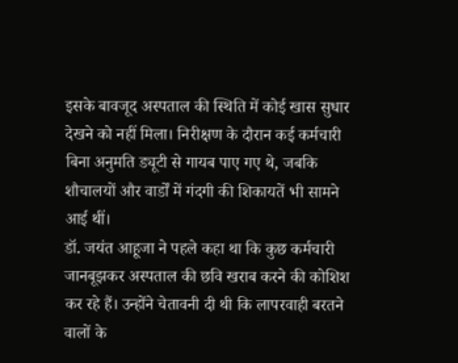इसके बावजूद अस्पताल की स्थिति में कोई खास सुधार देखने को नहीं मिला। निरीक्षण के दौरान कई कर्मचारी बिना अनुमति ड्यूटी से गायब पाए गए थे, जबकि शौचालयों और वार्डों में गंदगी की शिकायतें भी सामने आई थीं।
डॉ. जयंत आहूजा ने पहले कहा था कि कुछ कर्मचारी जानबूझकर अस्पताल की छवि खराब करने की कोशिश कर रहे हैं। उन्होंने चेतावनी दी थी कि लापरवाही बरतने वालों के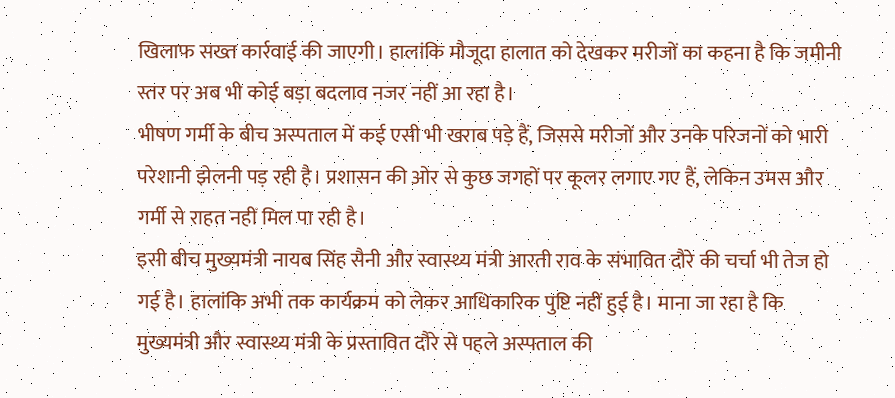खिलाफ सख्त कार्रवाई की जाएगी। हालांकि मौजूदा हालात को देखकर मरीजों का कहना है कि जमीनी स्तर पर अब भी कोई बड़ा बदलाव नजर नहीं आ रहा है।
भीषण गर्मी के बीच अस्पताल में कई एसी भी खराब पड़े हैं, जिससे मरीजों और उनके परिजनों को भारी परेशानी झेलनी पड़ रही है। प्रशासन की ओर से कुछ जगहों पर कूलर लगाए गए हैं, लेकिन उमस और गर्मी से राहत नहीं मिल पा रही है।
इसी बीच मुख्यमंत्री नायब सिंह सैनी और स्वास्थ्य मंत्री आरती राव के संभावित दौरे की चर्चा भी तेज हो गई है। हालांकि अभी तक कार्यक्रम को लेकर आधिकारिक पुष्टि नहीं हुई है। माना जा रहा है कि मुख्यमंत्री और स्वास्थ्य मंत्री के प्रस्तावित दौरे से पहले अस्पताल की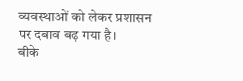व्यवस्थाओं को लेकर प्रशासन पर दबाव बढ़ गया है।
बीके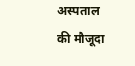अस्पताल की मौजूदा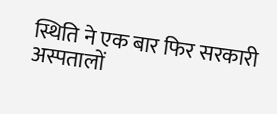स्थिति ने एक बार फिर सरकारी अस्पतालों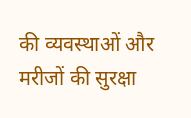की व्यवस्थाओं और मरीजों की सुरक्षा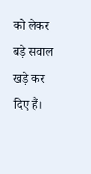को लेकर बड़े सवाल खड़े कर दिए हैं।